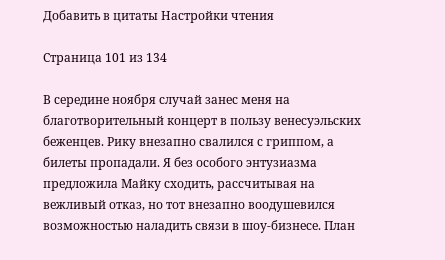Добавить в цитаты Настройки чтения

Страница 101 из 134

В середине ноября случай занес меня на благотворительный концерт в пользу венесуэльских беженцев. Рику внезапно свалился с гриппом, а билеты пропадали. Я без особого энтузиазма предложила Майку сходить, рассчитывая на вежливый отказ, но тот внезапно воодушевился возможностью наладить связи в шоу-бизнесе. План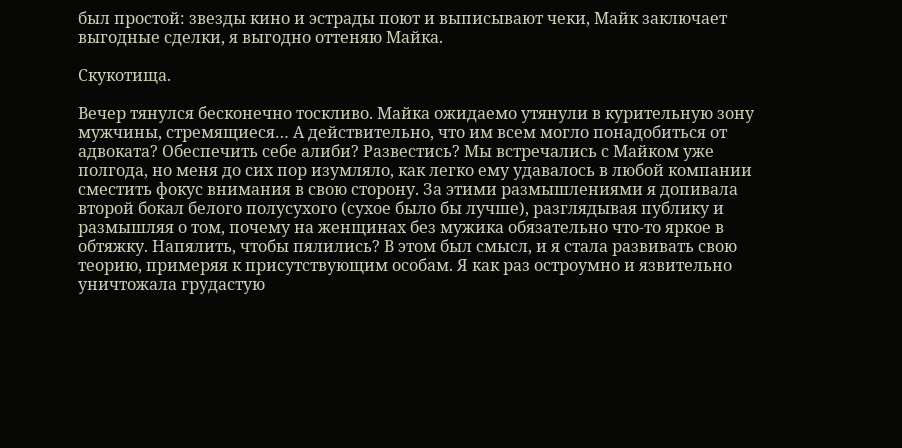был простой: звезды кино и эстрады поют и выписывают чеки, Майк заключает выгодные сделки, я выгодно оттеняю Майка.

Скукотища.

Вечер тянулся бесконечно тоскливо. Майка ожидаемо утянули в курительную зону мужчины, стремящиеся… А действительно, что им всем могло понадобиться от адвоката? Обеспечить себе алиби? Развестись? Мы встречались с Майком уже полгода, но меня до сих пор изумляло, как легко ему удавалось в любой компании сместить фокус внимания в свою сторону. За этими размышлениями я допивала второй бокал белого полусухого (сухое было бы лучше), разглядывая публику и размышляя о том, почему на женщинах без мужика обязательно что-то яркое в обтяжку. Напялить, чтобы пялились? В этом был смысл, и я стала развивать свою теорию, примеряя к присутствующим особам. Я как раз остроумно и язвительно уничтожала грудастую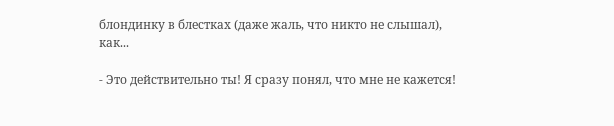блондинку в блестках (даже жаль, что никто не слышал), как...

- Это действительно ты! Я сразу понял, что мне не кажется!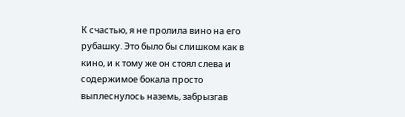К счастью, я не пролила вино на его рубашку. Это было бы слишком как в кино, и к тому же он стоял слева и содержимое бокала просто выплеснулось наземь, забрызгав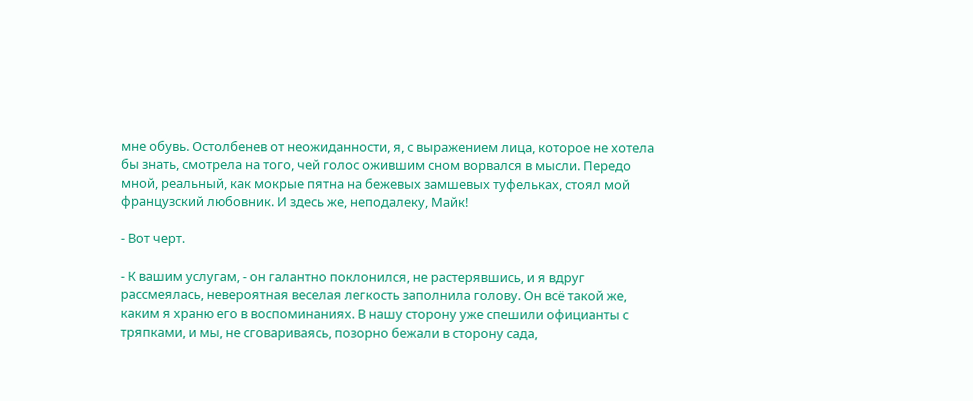мне обувь. Остолбенев от неожиданности, я, с выражением лица, которое не хотела бы знать, смотрела на того, чей голос ожившим сном ворвался в мысли. Передо мной, реальный, как мокрые пятна на бежевых замшевых туфельках, стоял мой французский любовник. И здесь же, неподалеку, Майк!

- Вот черт.

- К вашим услугам, - он галантно поклонился, не растерявшись, и я вдруг рассмеялась, невероятная веселая легкость заполнила голову. Он всё такой же, каким я храню его в воспоминаниях. В нашу сторону уже спешили официанты с тряпками, и мы, не сговариваясь, позорно бежали в сторону сада,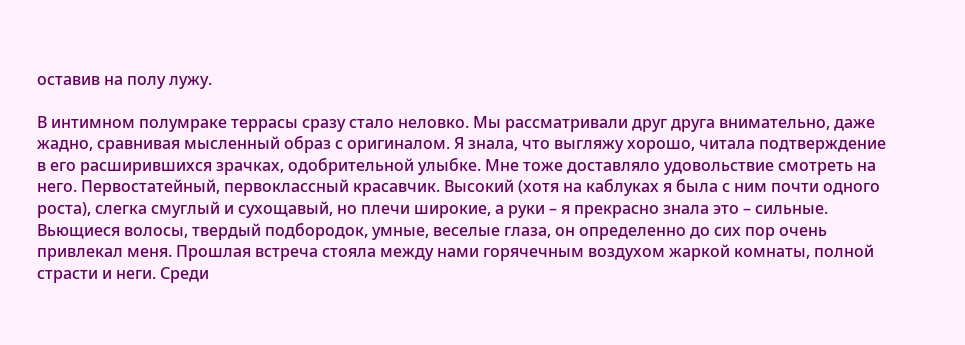оставив на полу лужу.

В интимном полумраке террасы сразу стало неловко. Мы рассматривали друг друга внимательно, даже жадно, сравнивая мысленный образ с оригиналом. Я знала, что выгляжу хорошо, читала подтверждение в его расширившихся зрачках, одобрительной улыбке. Мне тоже доставляло удовольствие смотреть на него. Первостатейный, первоклассный красавчик. Высокий (хотя на каблуках я была с ним почти одного роста), слегка смуглый и сухощавый, но плечи широкие, а руки – я прекрасно знала это – сильные. Вьющиеся волосы, твердый подбородок, умные, веселые глаза, он определенно до сих пор очень привлекал меня. Прошлая встреча стояла между нами горячечным воздухом жаркой комнаты, полной страсти и неги. Среди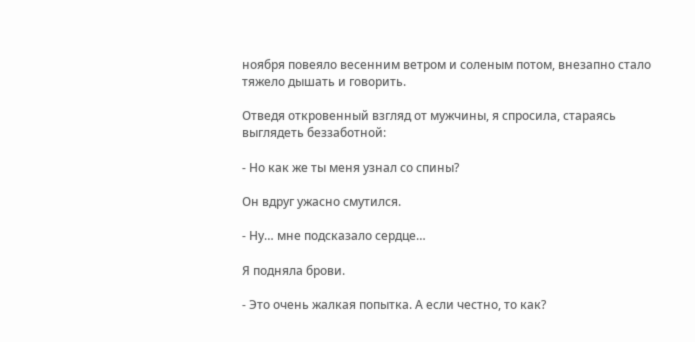ноября повеяло весенним ветром и соленым потом, внезапно стало тяжело дышать и говорить.

Отведя откровенный взгляд от мужчины, я спросила, стараясь выглядеть беззаботной:

- Но как же ты меня узнал со спины?

Он вдруг ужасно смутился.

- Ну… мне подсказало сердце…

Я подняла брови.

- Это очень жалкая попытка. А если честно, то как?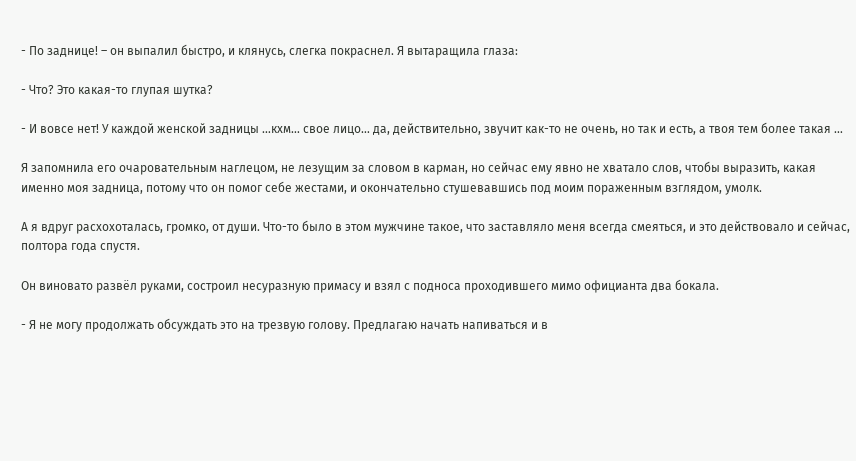- По заднице! – он выпалил быстро, и клянусь, слегка покраснел. Я вытаращила глаза:

- Что? Это какая-то глупая шутка?

- И вовсе нет! У каждой женской задницы …кхм… свое лицо… да, действительно, звучит как-то не очень, но так и есть, а твоя тем более такая …

Я запомнила его очаровательным наглецом, не лезущим за словом в карман, но сейчас ему явно не хватало слов, чтобы выразить, какая именно моя задница, потому что он помог себе жестами, и окончательно стушевавшись под моим пораженным взглядом, умолк.

А я вдруг расхохоталась, громко, от души. Что-то было в этом мужчине такое, что заставляло меня всегда смеяться, и это действовало и сейчас, полтора года спустя.

Он виновато развёл руками, состроил несуразную примасу и взял с подноса проходившего мимо официанта два бокала.

- Я не могу продолжать обсуждать это на трезвую голову. Предлагаю начать напиваться и в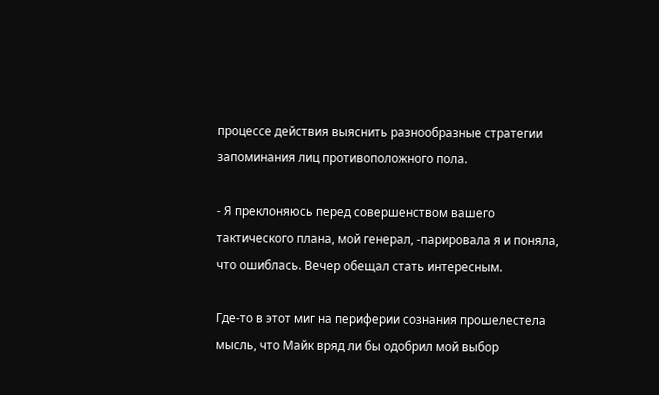процессе действия выяснить разнообразные стратегии запоминания лиц противоположного пола.

- Я преклоняюсь перед совершенством вашего тактического плана, мой генерал, -парировала я и поняла, что ошиблась. Вечер обещал стать интересным.

Где-то в этот миг на периферии сознания прошелестела мысль, что Майк вряд ли бы одобрил мой выбор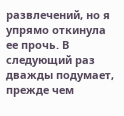развлечений, но я упрямо откинула ее прочь. В следующий раз дважды подумает, прежде чем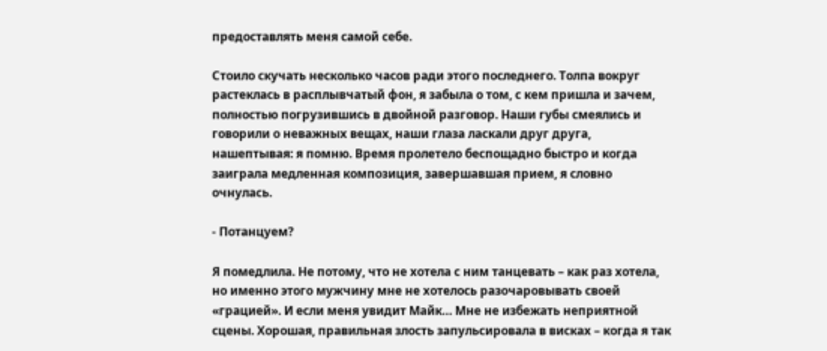предоставлять меня самой себе.

Стоило скучать несколько часов ради этого последнего. Толпа вокруг растеклась в расплывчатый фон, я забыла о том, с кем пришла и зачем, полностью погрузившись в двойной разговор. Наши губы смеялись и говорили о неважных вещах, наши глаза ласкали друг друга, нашептывая: я помню. Время пролетело беспощадно быстро и когда заиграла медленная композиция, завершавшая прием, я словно очнулась.

- Потанцуем?

Я помедлила. Не потому, что не хотела с ним танцевать – как раз хотела, но именно этого мужчину мне не хотелось разочаровывать своей «грацией». И если меня увидит Майк… Мне не избежать неприятной сцены. Хорошая, правильная злость запульсировала в висках – когда я так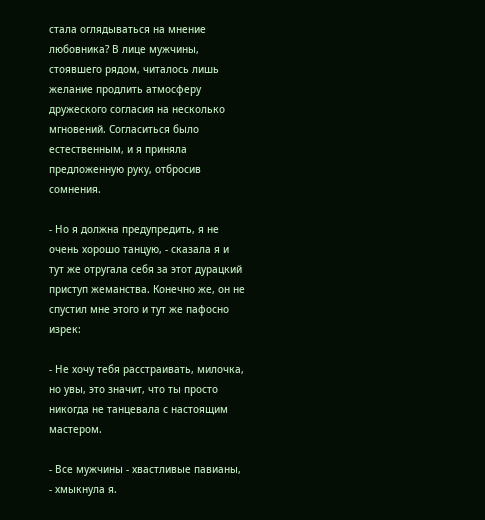стала оглядываться на мнение любовника? В лице мужчины, стоявшего рядом, читалось лишь желание продлить атмосферу дружеского согласия на несколько мгновений. Согласиться было естественным, и я приняла предложенную руку, отбросив сомнения.

- Но я должна предупредить, я не очень хорошо танцую, - сказала я и тут же отругала себя за этот дурацкий приступ жеманства. Конечно же, он не спустил мне этого и тут же пафосно изрек:

- Не хочу тебя расстраивать, милочка, но увы, это значит, что ты просто никогда не танцевала с настоящим мастером.

- Все мужчины - хвастливые павианы, - хмыкнула я.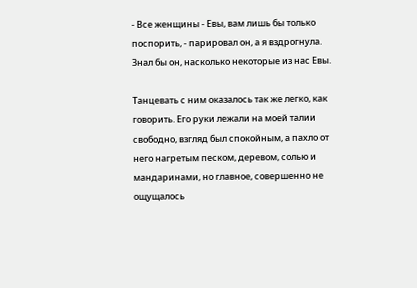- Все женщины - Евы, вам лишь бы только поспорить, - парировал он, а я вздрогнула. Знал бы он, насколько некоторые из нас Евы.

Танцевать с ним оказалось так же легко, как говорить. Его руки лежали на моей талии свободно, взгляд был спокойным, а пахло от него нагретым песком, деревом, солью и мандаринами, но главное, совершенно не ощущалось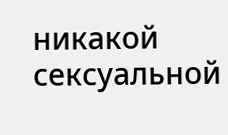никакой сексуальной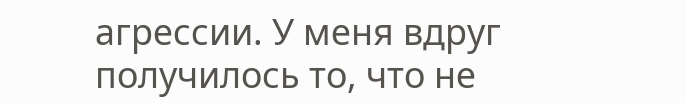агрессии. У меня вдруг получилось то, что не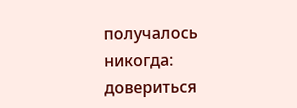получалось никогда: довериться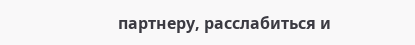партнеру, расслабиться и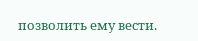позволить ему вести.